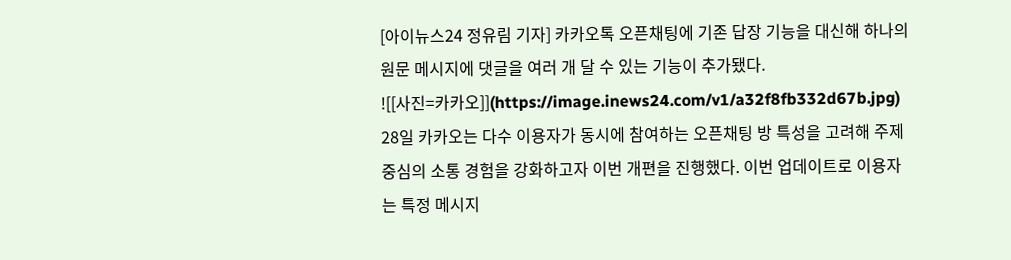[아이뉴스24 정유림 기자] 카카오톡 오픈채팅에 기존 답장 기능을 대신해 하나의 원문 메시지에 댓글을 여러 개 달 수 있는 기능이 추가됐다.
![[사진=카카오]](https://image.inews24.com/v1/a32f8fb332d67b.jpg)
28일 카카오는 다수 이용자가 동시에 참여하는 오픈채팅 방 특성을 고려해 주제 중심의 소통 경험을 강화하고자 이번 개편을 진행했다. 이번 업데이트로 이용자는 특정 메시지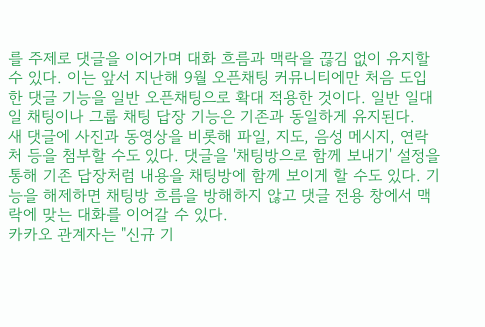를 주제로 댓글을 이어가며 대화 흐름과 맥락을 끊김 없이 유지할 수 있다. 이는 앞서 지난해 9월 오픈채팅 커뮤니티에만 처음 도입한 댓글 기능을 일반 오픈채팅으로 확대 적용한 것이다. 일반 일대일 채팅이나 그룹 채팅 답장 기능은 기존과 동일하게 유지된다.
새 댓글에 사진과 동영상을 비롯해 파일, 지도, 음성 메시지, 연락처 등을 첨부할 수도 있다. 댓글을 '채팅방으로 함께 보내기' 설정을 통해 기존 답장처럼 내용을 채팅방에 함께 보이게 할 수도 있다. 기능을 해제하면 채팅방 흐름을 방해하지 않고 댓글 전용 창에서 맥락에 맞는 대화를 이어갈 수 있다.
카카오 관계자는 "신규 기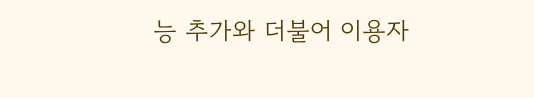능 추가와 더불어 이용자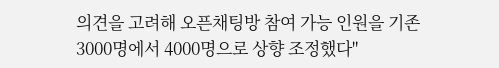의견을 고려해 오픈채팅방 참여 가능 인원을 기존 3000명에서 4000명으로 상향 조정했다"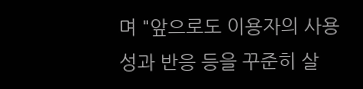며 "앞으로도 이용자의 사용성과 반응 등을 꾸준히 살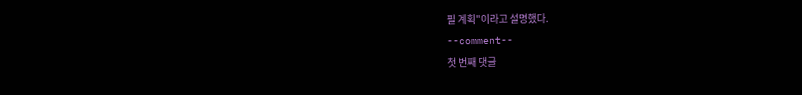필 계획"이라고 설명했다.
--comment--
첫 번째 댓글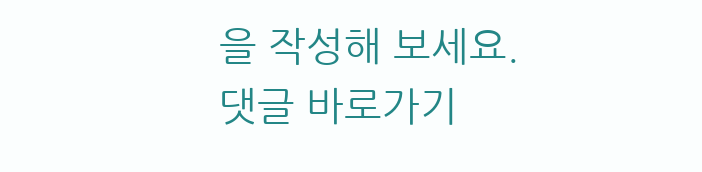을 작성해 보세요.
댓글 바로가기